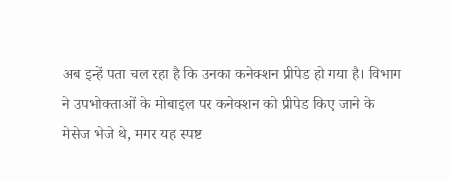अब इन्हें पता चल रहा है कि उनका कनेक्शन प्रीपेड हो गया है। विभाग ने उपभोक्ताओं के मोबाइल पर कनेक्शन को प्रीपेड किए जाने के मेसेज भेजे थे, मगर यह स्पष्ट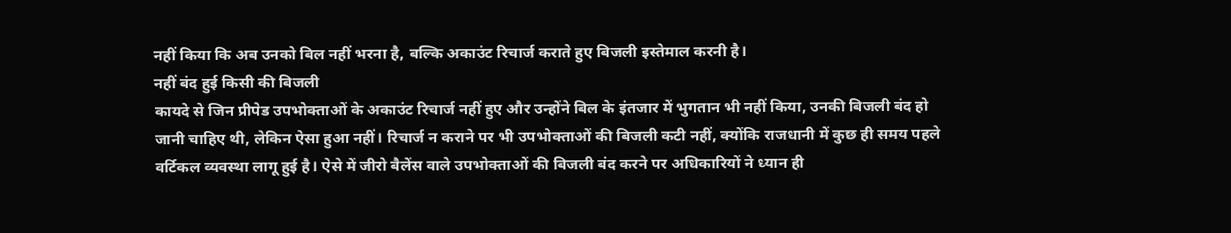नहीं किया कि अब उनको बिल नहीं भरना है, बल्कि अकाउंट रिचार्ज कराते हुए बिजली इस्तेमाल करनी है।
नहीं बंद हुई किसी की बिजली
कायदे से जिन प्रीपेड उपभोक्ताओं के अकाउंट रिचार्ज नहीं हुए और उन्होंने बिल के इंतजार में भुगतान भी नहीं किया, उनकी बिजली बंद हो जानी चाहिए थी, लेकिन ऐसा हुआ नहीं। रिचार्ज न कराने पर भी उपभोक्ताओं की बिजली कटी नहीं, क्योंकि राजधानी में कुछ ही समय पहले वर्टिकल व्यवस्था लागू हुई है। ऐसे में जीरो बैलेंस वाले उपभोक्ताओं की बिजली बंद करने पर अधिकारियों ने ध्यान ही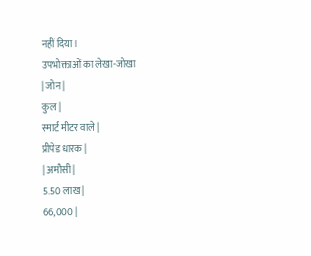नहीं दिया।
उपभोक्ताओं का लेखा-जोखा
| जोन |
कुल |
स्मार्ट मीटर वाले |
प्रीपेड धारक |
| अमौसी |
5.50 लाख |
66,000 |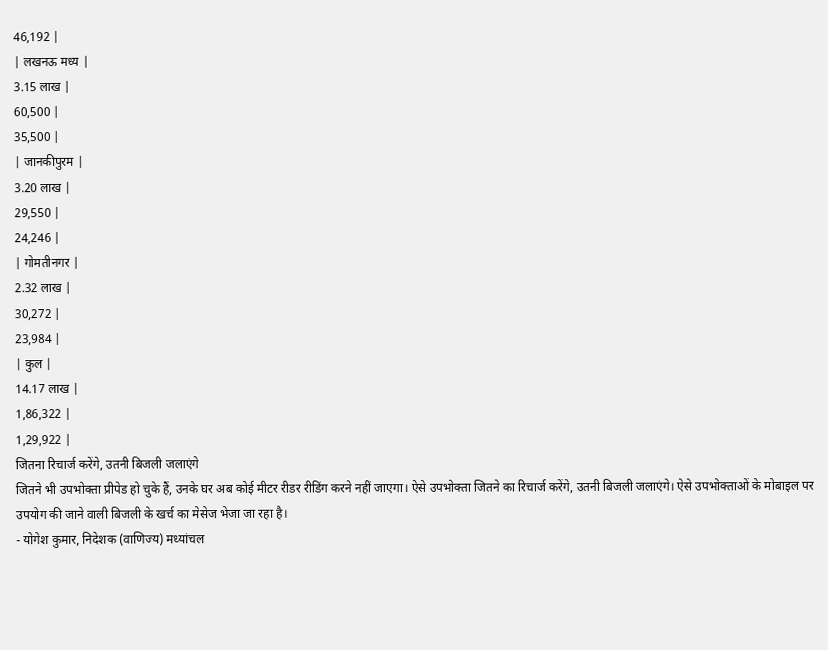46,192 |
| लखनऊ मध्य |
3.15 लाख |
60,500 |
35,500 |
| जानकीपुरम |
3.20 लाख |
29,550 |
24,246 |
| गोमतीनगर |
2.32 लाख |
30,272 |
23,984 |
| कुल |
14.17 लाख |
1,86,322 |
1,29,922 |
जितना रिचार्ज करेंगे, उतनी बिजली जलाएंगे
जितने भी उपभोक्ता प्रीपेड हो चुके हैं, उनके घर अब कोई मीटर रीडर रीडिंग करने नहीं जाएगा। ऐसे उपभोक्ता जितने का रिचार्ज करेंगे, उतनी बिजली जलाएंगे। ऐसे उपभोक्ताओं के मोबाइल पर उपयोग की जाने वाली बिजली के खर्च का मेसेज भेजा जा रहा है।
- योगेश कुमार, निदेशक (वाणिज्य) मध्यांचल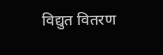विद्युत वितरण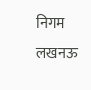निगम लखनऊ